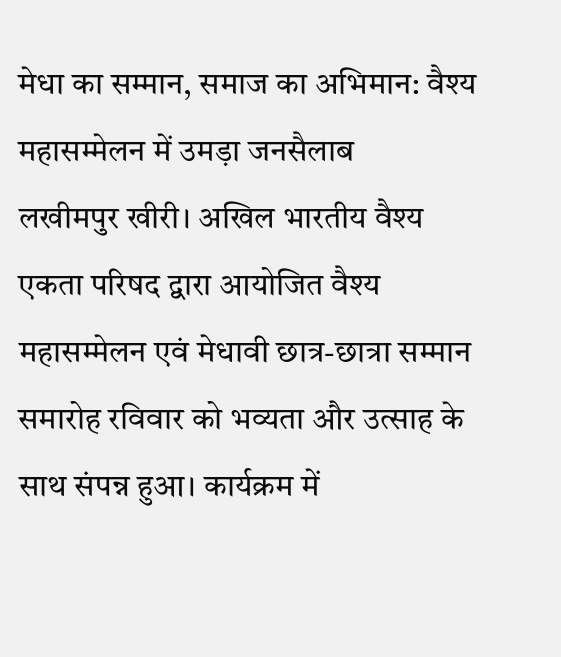मेधा का सम्मान, समाज का अभिमान: वैश्य महासम्मेलन में उमड़ा जनसैलाब
लखीमपुर खीरी। अखिल भारतीय वैश्य एकता परिषद द्वारा आयोजित वैश्य महासम्मेलन एवं मेधावी छात्र-छात्रा सम्मान समारोह रविवार को भव्यता और उत्साह के साथ संपन्न हुआ। कार्यक्रम में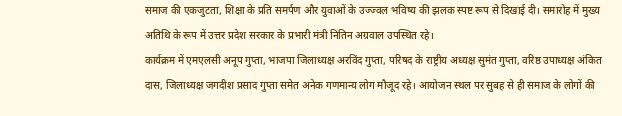समाज की एकजुटता, शिक्षा के प्रति समर्पण और युवाओं के उज्ज्वल भविष्य की झलक स्पष्ट रूप से दिखाई दी। समारोह में मुख्य अतिथि के रूप में उत्तर प्रदेश सरकार के प्रभारी मंत्री नितिन अग्रवाल उपस्थित रहे।
कार्यक्रम में एमएलसी अनूप गुप्ता, भाजपा जिलाध्यक्ष अरविंद गुप्ता, परिषद के राष्ट्रीय अध्यक्ष सुमंत गुप्ता, वरिष्ठ उपाध्यक्ष अंकित दास, जिलाध्यक्ष जगदीश प्रसाद गुप्ता समेत अनेक गणमान्य लोग मौजूद रहे। आयोजन स्थल पर सुबह से ही समाज के लोगों की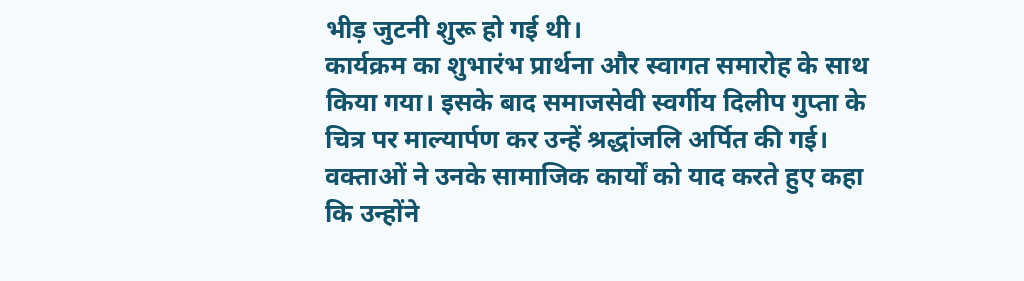भीड़ जुटनी शुरू हो गई थी।
कार्यक्रम का शुभारंभ प्रार्थना और स्वागत समारोह के साथ किया गया। इसके बाद समाजसेवी स्वर्गीय दिलीप गुप्ता के चित्र पर माल्यार्पण कर उन्हें श्रद्धांजलि अर्पित की गई। वक्ताओं ने उनके सामाजिक कार्यों को याद करते हुए कहा कि उन्होंने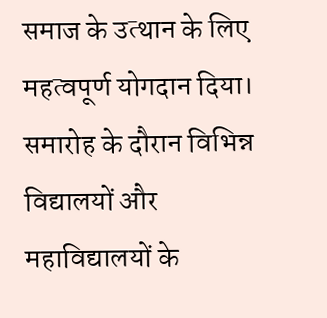समाज के उत्थान के लिए महत्वपूर्ण योगदान दिया।
समारोह के दौरान विभिन्न विद्यालयों और महाविद्यालयों के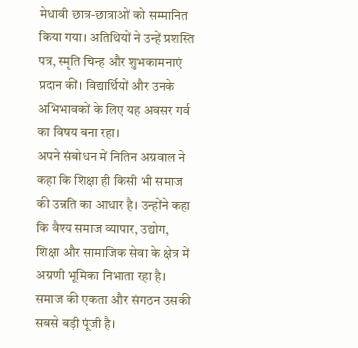मेधावी छात्र-छात्राओं को सम्मानित किया गया। अतिथियों ने उन्हें प्रशस्ति पत्र, स्मृति चिन्ह और शुभकामनाएं प्रदान कीं। विद्यार्थियों और उनके अभिभावकों के लिए यह अवसर गर्व का विषय बना रहा।
अपने संबोधन में नितिन अग्रवाल ने कहा कि शिक्षा ही किसी भी समाज की उन्नति का आधार है। उन्होंने कहा कि वैश्य समाज व्यापार, उद्योग, शिक्षा और सामाजिक सेवा के क्षेत्र में अग्रणी भूमिका निभाता रहा है। समाज की एकता और संगठन उसकी सबसे बड़ी पूंजी है।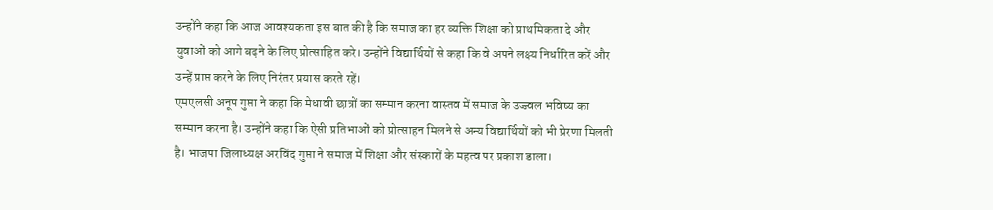उन्होंने कहा कि आज आवश्यकता इस बात की है कि समाज का हर व्यक्ति शिक्षा को प्राथमिकता दे और युवाओं को आगे बढ़ने के लिए प्रोत्साहित करे। उन्होंने विद्यार्थियों से कहा कि वे अपने लक्ष्य निर्धारित करें और उन्हें प्राप्त करने के लिए निरंतर प्रयास करते रहें।
एमएलसी अनूप गुप्ता ने कहा कि मेधावी छात्रों का सम्मान करना वास्तव में समाज के उज्ज्वल भविष्य का सम्मान करना है। उन्होंने कहा कि ऐसी प्रतिभाओं को प्रोत्साहन मिलने से अन्य विद्यार्थियों को भी प्रेरणा मिलती है। भाजपा जिलाध्यक्ष अरविंद गुप्ता ने समाज में शिक्षा और संस्कारों के महत्व पर प्रकाश डाला।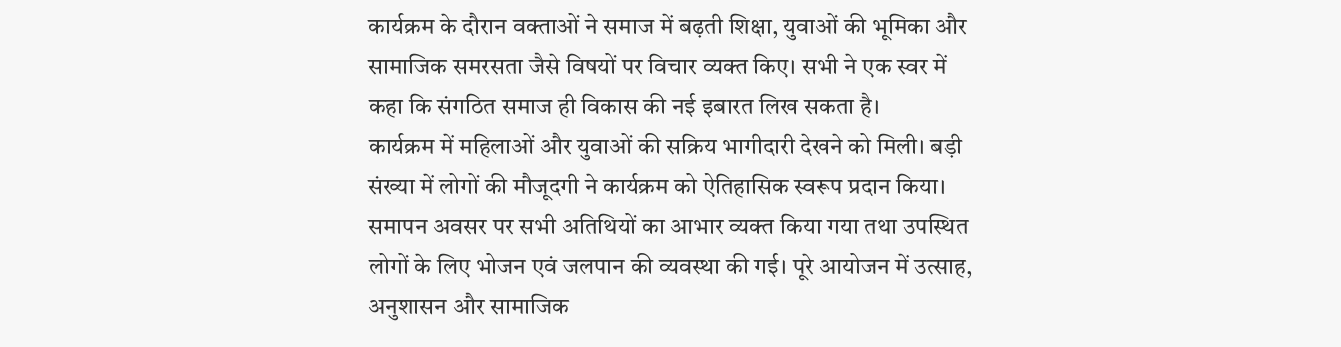कार्यक्रम के दौरान वक्ताओं ने समाज में बढ़ती शिक्षा, युवाओं की भूमिका और सामाजिक समरसता जैसे विषयों पर विचार व्यक्त किए। सभी ने एक स्वर में कहा कि संगठित समाज ही विकास की नई इबारत लिख सकता है।
कार्यक्रम में महिलाओं और युवाओं की सक्रिय भागीदारी देखने को मिली। बड़ी संख्या में लोगों की मौजूदगी ने कार्यक्रम को ऐतिहासिक स्वरूप प्रदान किया।
समापन अवसर पर सभी अतिथियों का आभार व्यक्त किया गया तथा उपस्थित लोगों के लिए भोजन एवं जलपान की व्यवस्था की गई। पूरे आयोजन में उत्साह, अनुशासन और सामाजिक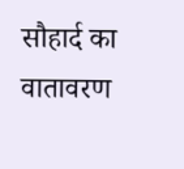सौहार्द का वातावरण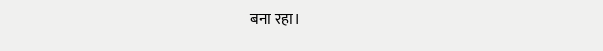बना रहा।